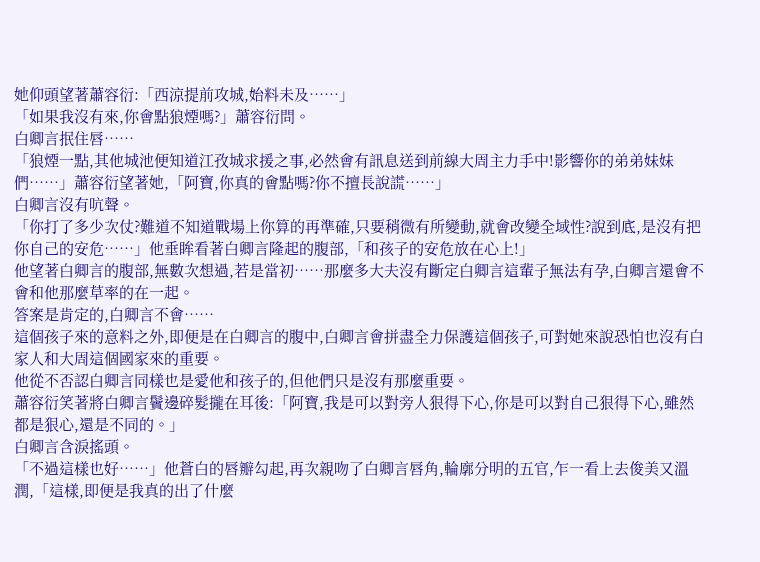她仰頭望著蕭容衍:「西涼提前攻城,始料未及……」
「如果我沒有來,你會點狼煙嗎?」蕭容衍問。
白卿言抿住唇……
「狼煙一點,其他城池便知道江孜城求援之事,必然會有訊息送到前線大周主力手中!影響你的弟弟妹妹們……」蕭容衍望著她,「阿寶,你真的會點嗎?你不擅長說謊……」
白卿言沒有吭聲。
「你打了多少次仗?難道不知道戰場上你算的再準確,只要稍微有所變動,就會改變全域性?說到底,是沒有把你自己的安危……」他垂眸看著白卿言隆起的腹部,「和孩子的安危放在心上!」
他望著白卿言的腹部,無數次想過,若是當初……那麼多大夫沒有斷定白卿言這輩子無法有孕,白卿言還會不會和他那麼草率的在一起。
答案是肯定的,白卿言不會……
這個孩子來的意料之外,即便是在白卿言的腹中,白卿言會拼盡全力保護這個孩子,可對她來說恐怕也沒有白家人和大周這個國家來的重要。
他從不否認白卿言同樣也是愛他和孩子的,但他們只是沒有那麼重要。
蕭容衍笑著將白卿言鬢邊碎髮攏在耳後:「阿寶,我是可以對旁人狠得下心,你是可以對自己狠得下心,雖然都是狠心,還是不同的。」
白卿言含淚搖頭。
「不過這樣也好……」他蒼白的唇瓣勾起,再次親吻了白卿言唇角,輪廓分明的五官,乍一看上去俊美又溫潤,「這樣,即便是我真的出了什麼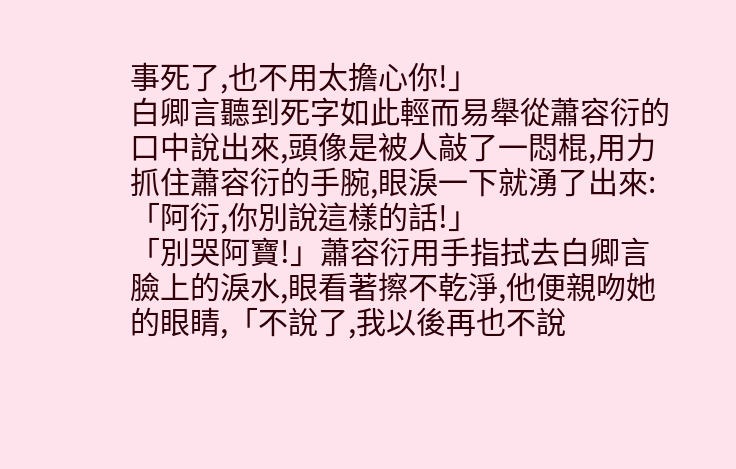事死了,也不用太擔心你!」
白卿言聽到死字如此輕而易舉從蕭容衍的口中說出來,頭像是被人敲了一悶棍,用力抓住蕭容衍的手腕,眼淚一下就湧了出來:「阿衍,你別說這樣的話!」
「別哭阿寶!」蕭容衍用手指拭去白卿言臉上的淚水,眼看著擦不乾淨,他便親吻她的眼睛,「不說了,我以後再也不說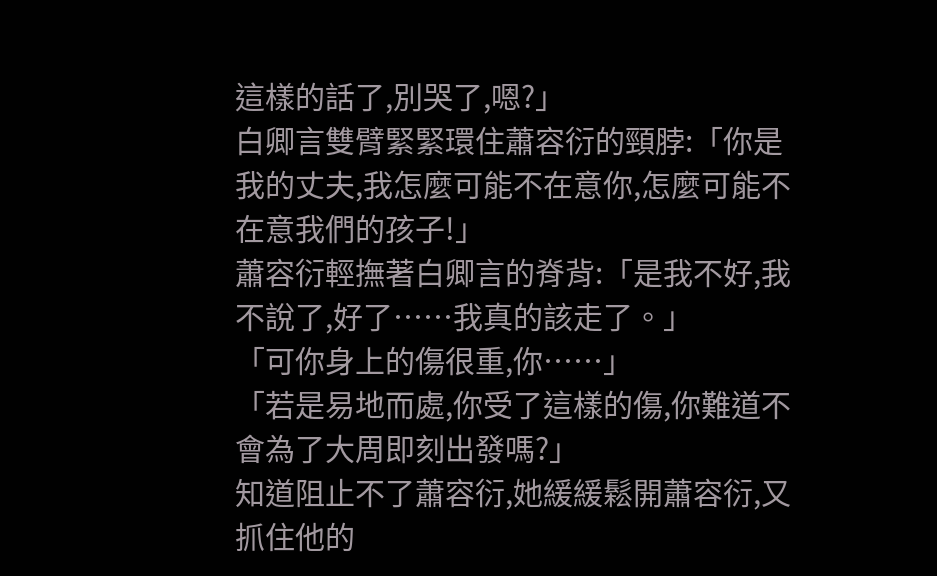這樣的話了,別哭了,嗯?」
白卿言雙臂緊緊環住蕭容衍的頸脖:「你是我的丈夫,我怎麼可能不在意你,怎麼可能不在意我們的孩子!」
蕭容衍輕撫著白卿言的脊背:「是我不好,我不說了,好了……我真的該走了。」
「可你身上的傷很重,你……」
「若是易地而處,你受了這樣的傷,你難道不會為了大周即刻出發嗎?」
知道阻止不了蕭容衍,她緩緩鬆開蕭容衍,又抓住他的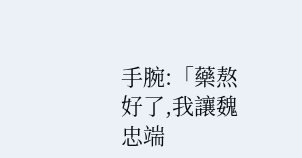手腕:「藥熬好了,我讓魏忠端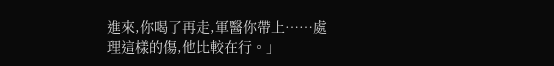進來,你喝了再走,軍醫你帶上……處理這樣的傷,他比較在行。」